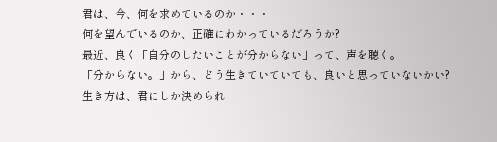君は、今、何を求めているのか・・・
何を望んでいるのか、正確にわかっているだろうか?
最近、良く「自分のしたいことが分からない」って、声を聴く。
「分からない。」から、どう生きていていても、良いと思っていないかい?
生き方は、君にしか決められ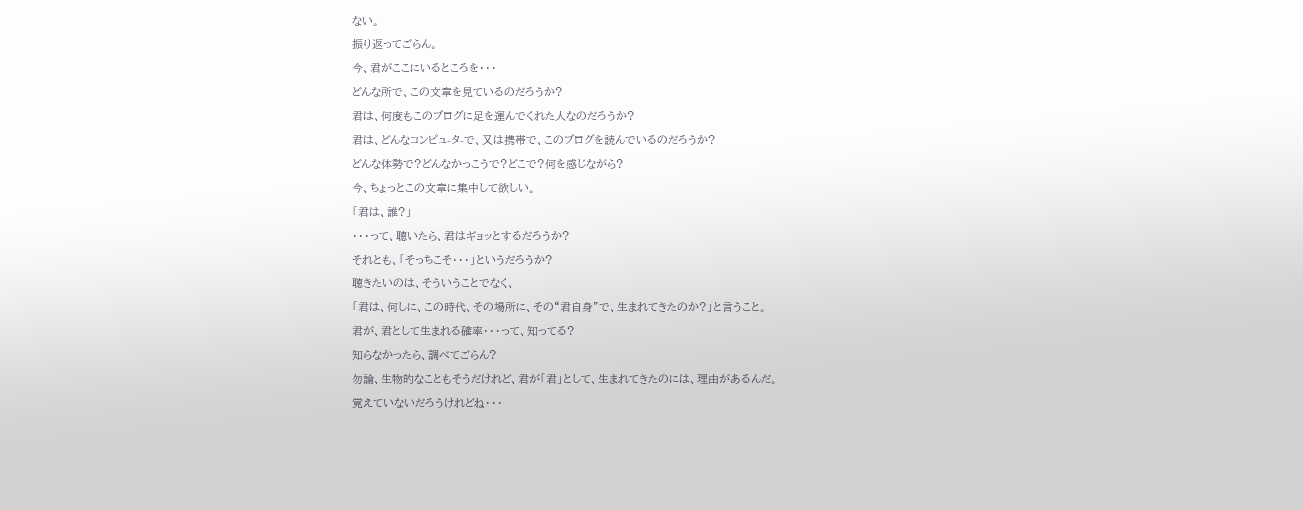ない。
振り返ってごらん。
今、君がここにいるところを・・・
どんな所で、この文章を見ているのだろうか?
君は、何度もこのブログに足を運んでくれた人なのだろうか?
君は、どんなコンピュ-タ-で、又は携帯で、このブログを読んでいるのだろうか?
どんな体勢で?どんなかっこうで?どこで?何を感じながら?
今、ちょっとこの文章に集中して欲しい。
「君は、誰?」
・・・って、聴いたら、君はギョッとするだろうか?
それとも、「そっちこそ・・・」というだろうか?
聴きたいのは、そういうことでなく、
「君は、何しに、この時代、その場所に、その“君自身”で、生まれてきたのか?」と言うこと。
君が、君として生まれる確率・・・って、知ってる?
知らなかったら、調べてごらん?
勿論、生物的なこともそうだけれど、君が「君」として、生まれてきたのには、理由があるんだ。
覚えていないだろうけれどね・・・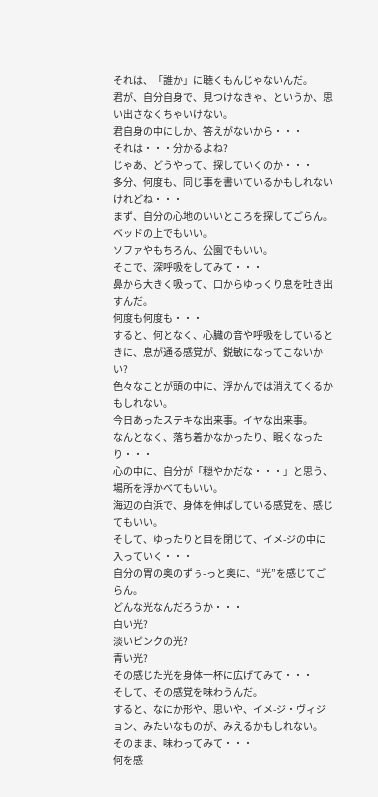それは、「誰か」に聴くもんじゃないんだ。
君が、自分自身で、見つけなきゃ、というか、思い出さなくちゃいけない。
君自身の中にしか、答えがないから・・・
それは・・・分かるよね?
じゃあ、どうやって、探していくのか・・・
多分、何度も、同じ事を書いているかもしれないけれどね・・・
まず、自分の心地のいいところを探してごらん。
ベッドの上でもいい。
ソファやもちろん、公園でもいい。
そこで、深呼吸をしてみて・・・
鼻から大きく吸って、口からゆっくり息を吐き出すんだ。
何度も何度も・・・
すると、何となく、心臓の音や呼吸をしているときに、息が通る感覚が、鋭敏になってこないかい?
色々なことが頭の中に、浮かんでは消えてくるかもしれない。
今日あったステキな出来事。イヤな出来事。
なんとなく、落ち着かなかったり、眠くなったり・・・
心の中に、自分が「穏やかだな・・・」と思う、場所を浮かべてもいい。
海辺の白浜で、身体を伸ばしている感覚を、感じてもいい。
そして、ゆったりと目を閉じて、イメ-ジの中に入っていく・・・
自分の胃の奥のずぅ-っと奥に、“光”を感じてごらん。
どんな光なんだろうか・・・
白い光?
淡いピンクの光?
青い光?
その感じた光を身体一杯に広げてみて・・・
そして、その感覚を味わうんだ。
すると、なにか形や、思いや、イメ-ジ・ヴィジョン、みたいなものが、みえるかもしれない。
そのまま、味わってみて・・・
何を感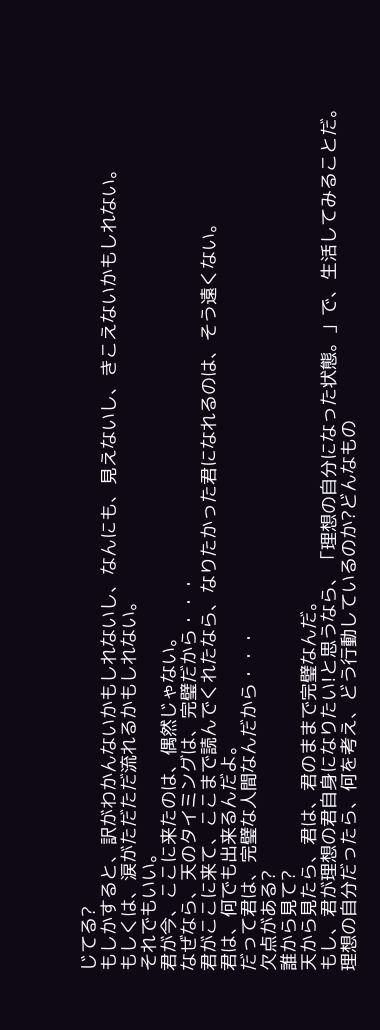じてる?
もしかすると、訳がわかんないかもしれないし、なんにも、見えないし、きこえないかもしれない。
もしくは、涙がただただ流れるかもしれない。
それでもいい。
君が今、ここに来たのは、偶然じゃない。
なぜなら、天のタイミングは、完璧だから・・・
君がここに来て、ここまで読んでくれたなら、なりたかった君になれるのは、そう遠くない。
君は、何でも出来るんだよ。
だって君は、完璧な人間なんだから・・・
欠点がある?
誰から見て?
天から見たら、君は、君のままで完璧なんだ。
もし、君が理想の君自身になりたい!と思うなら、「理想の自分になった状態。」で、生活してみることだ。
理想の自分だったら、何を考え、どう行動しているのか?どんなもの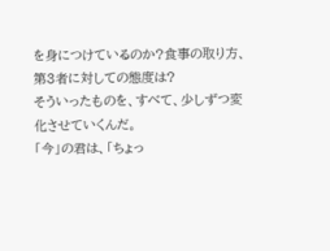を身につけているのか?食事の取り方、第3者に対しての態度は?
そういったものを、すべて、少しずつ変化させていくんだ。
「今」の君は、「ちょっ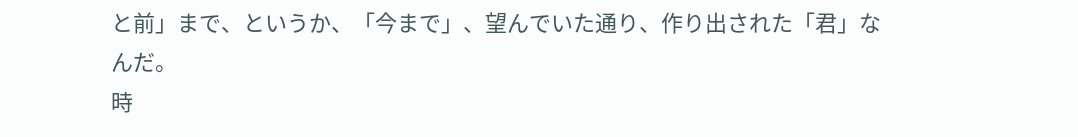と前」まで、というか、「今まで」、望んでいた通り、作り出された「君」なんだ。
時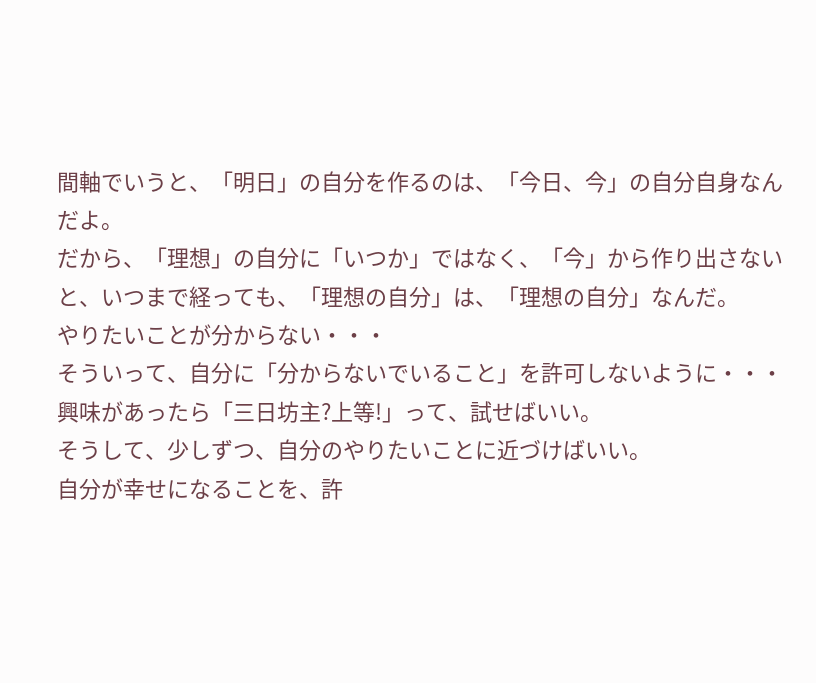間軸でいうと、「明日」の自分を作るのは、「今日、今」の自分自身なんだよ。
だから、「理想」の自分に「いつか」ではなく、「今」から作り出さないと、いつまで経っても、「理想の自分」は、「理想の自分」なんだ。
やりたいことが分からない・・・
そういって、自分に「分からないでいること」を許可しないように・・・
興味があったら「三日坊主?上等!」って、試せばいい。
そうして、少しずつ、自分のやりたいことに近づけばいい。
自分が幸せになることを、許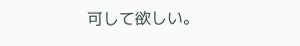可して欲しい。